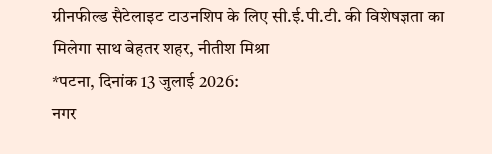ग्रीनफील्ड सैटेलाइट टाउनशिप के लिए सी.ई.पी.टी. की विशेषज्ञता का मिलेगा साथ बेहतर शहर, नीतीश मिश्रा
*पटना, दिनांक 13 जुलाई 2026:
नगर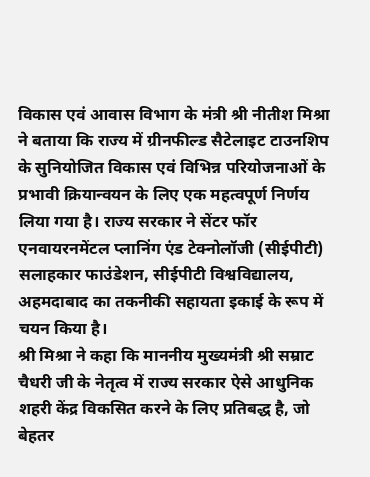विकास एवं आवास विभाग के मंत्री श्री नीतीश मिश्रा ने बताया कि राज्य में ग्रीनफील्ड सैटेलाइट टाउनशिप के सुनियोजित विकास एवं विभिन्न परियोजनाओं के प्रभावी क्रियान्वयन के लिए एक महत्वपूर्ण निर्णय लिया गया है। राज्य सरकार ने सेंटर फॉर एनवायरनमेंटल प्लानिंग एंड टेक्नोलॉजी (सीईपीटी) सलाहकार फाउंडेशन, सीईपीटी विश्वविद्यालय, अहमदाबाद का तकनीकी सहायता इकाई के रूप में चयन किया है।
श्री मिश्रा ने कहा कि माननीय मुख्यमंत्री श्री सम्राट चैधरी जी के नेतृत्व में राज्य सरकार ऐसे आधुनिक शहरी केंद्र विकसित करने के लिए प्रतिबद्ध है, जो बेहतर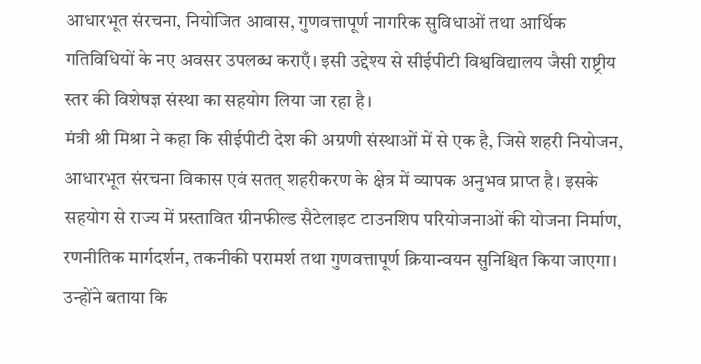आधारभूत संरचना, नियोजित आवास, गुणवत्तापूर्ण नागरिक सुविधाओं तथा आर्थिक गतिविधियों के नए अवसर उपलब्ध कराएँ। इसी उद्देश्य से सीईपीटी विश्वविद्यालय जैसी राष्ट्रीय स्तर की विशेषज्ञ संस्था का सहयोग लिया जा रहा है।
मंत्री श्री मिश्रा ने कहा कि सीईपीटी देश की अग्रणी संस्थाओं में से एक है, जिसे शहरी नियोजन, आधारभूत संरचना विकास एवं सतत् शहरीकरण के क्षेत्र में व्यापक अनुभव प्राप्त है। इसके सहयोग से राज्य में प्रस्तावित ग्रीनफील्ड सैटेलाइट टाउनशिप परियोजनाओं की योजना निर्माण, रणनीतिक मार्गदर्शन, तकनीकी परामर्श तथा गुणवत्तापूर्ण क्रियान्वयन सुनिश्चित किया जाएगा।
उन्होंने बताया कि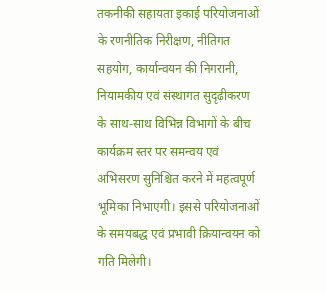तकनीकी सहायता इकाई परियोजनाओं के रणनीतिक निरीक्षण, नीतिगत सहयोग, कार्यान्वयन की निगरानी, नियामकीय एवं संस्थागत सुदृढ़ीकरण के साथ-साथ विभिन्न विभागों के बीच कार्यक्रम स्तर पर समन्वय एवं अभिसरण सुनिश्चित करने में महत्वपूर्ण भूमिका निभाएगी। इससे परियोजनाओं के समयबद्ध एवं प्रभावी क्रियान्वयन को गति मिलेगी।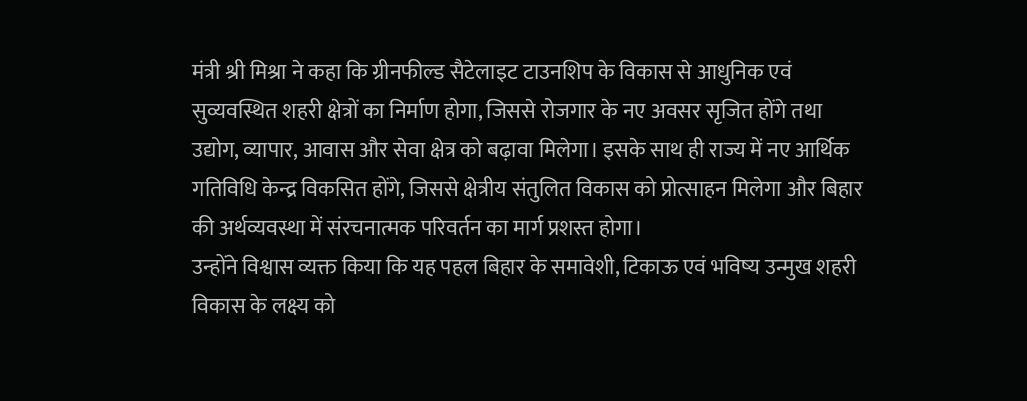मंत्री श्री मिश्रा ने कहा कि ग्रीनफील्ड सैटेलाइट टाउनशिप के विकास से आधुनिक एवं सुव्यवस्थित शहरी क्षेत्रों का निर्माण होगा, जिससे रोजगार के नए अवसर सृजित होंगे तथा उद्योग, व्यापार, आवास और सेवा क्षेत्र को बढ़ावा मिलेगा। इसके साथ ही राज्य में नए आर्थिक गतिविधि केन्द्र विकसित होंगे, जिससे क्षेत्रीय संतुलित विकास को प्रोत्साहन मिलेगा और बिहार की अर्थव्यवस्था में संरचनात्मक परिवर्तन का मार्ग प्रशस्त होगा।
उन्होंने विश्वास व्यक्त किया कि यह पहल बिहार के समावेशी, टिकाऊ एवं भविष्य उन्मुख शहरी विकास के लक्ष्य को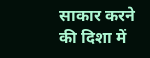साकार करने की दिशा में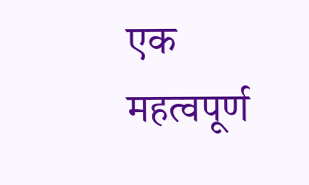एक महत्वपूर्ण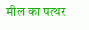मील का पत्थर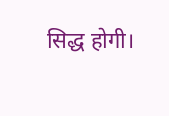सिद्ध होगी।